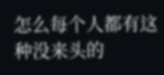怎么每个人都有这种没来头的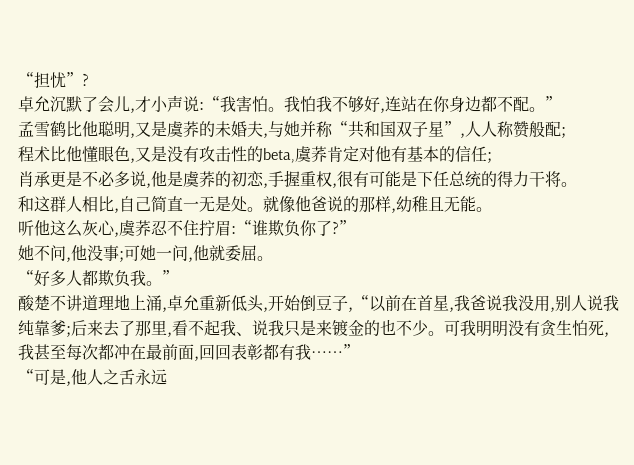“担忧”?
卓允沉默了会儿,才小声说:“我害怕。我怕我不够好,连站在你身边都不配。”
孟雪鹤比他聪明,又是虞荞的未婚夫,与她并称“共和国双子星”,人人称赞般配;
程术比他懂眼色,又是没有攻击性的beta,虞荞肯定对他有基本的信任;
肖承更是不必多说,他是虞荞的初恋,手握重权,很有可能是下任总统的得力干将。
和这群人相比,自己简直一无是处。就像他爸说的那样,幼稚且无能。
听他这么灰心,虞荞忍不住拧眉:“谁欺负你了?”
她不问,他没事;可她一问,他就委屈。
“好多人都欺负我。”
酸楚不讲道理地上涌,卓允重新低头,开始倒豆子,“以前在首星,我爸说我没用,别人说我纯靠爹;后来去了那里,看不起我、说我只是来镀金的也不少。可我明明没有贪生怕死,我甚至每次都冲在最前面,回回表彰都有我……”
“可是,他人之舌永远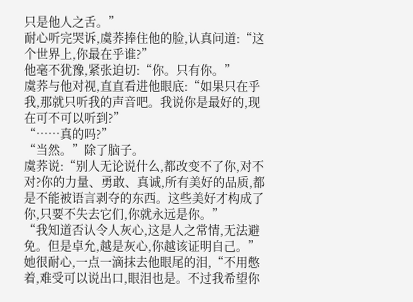只是他人之舌。”
耐心听完哭诉,虞荞捧住他的脸,认真问道:“这个世界上,你最在乎谁?”
他毫不犹豫,紧张迫切:“你。只有你。”
虞荞与他对视,直直看进他眼底:“如果只在乎我,那就只听我的声音吧。我说你是最好的,现在可不可以听到?”
“……真的吗?”
“当然。”除了脑子。
虞荞说:“别人无论说什么,都改变不了你,对不对?你的力量、勇敢、真诚,所有美好的品质,都是不能被语言剥夺的东西。这些美好才构成了你,只要不失去它们,你就永远是你。”
“我知道否认令人灰心,这是人之常情,无法避免。但是卓允,越是灰心,你越该证明自己。”
她很耐心,一点一滴抹去他眼尾的泪,“不用憋着,难受可以说出口,眼泪也是。不过我希望你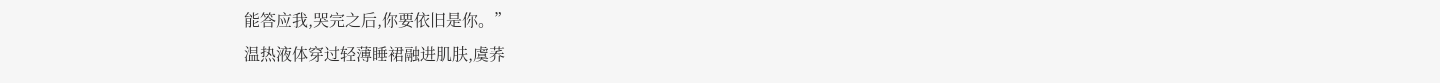能答应我,哭完之后,你要依旧是你。”
温热液体穿过轻薄睡裙融进肌肤,虞荞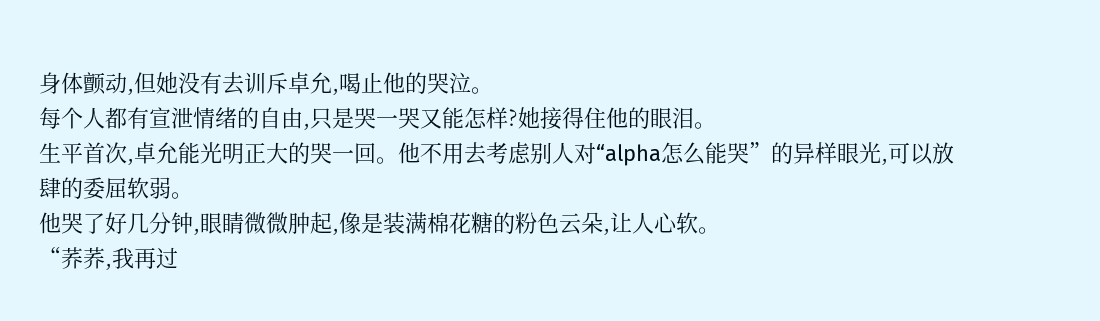身体颤动,但她没有去训斥卓允,喝止他的哭泣。
每个人都有宣泄情绪的自由,只是哭一哭又能怎样?她接得住他的眼泪。
生平首次,卓允能光明正大的哭一回。他不用去考虑别人对“alpha怎么能哭”的异样眼光,可以放肆的委屈软弱。
他哭了好几分钟,眼睛微微肿起,像是装满棉花糖的粉色云朵,让人心软。
“荞荞,我再过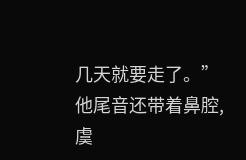几天就要走了。”
他尾音还带着鼻腔,虞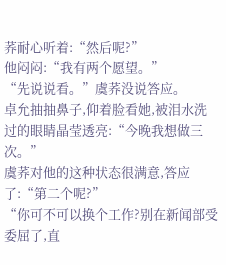荞耐心听着:“然后呢?”
他闷闷:“我有两个愿望。”
“先说说看。”虞荞没说答应。
卓允抽抽鼻子,仰着脸看她,被泪水洗过的眼睛晶莹透亮:“今晚我想做三次。”
虞荞对他的这种状态很满意,答应了:“第二个呢?”
“你可不可以换个工作?别在新闻部受委屈了,直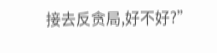接去反贪局,好不好?”